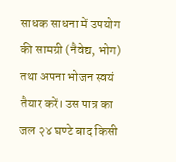साधक साधना में उपयोग की सामग्री (नैवेद्य, भोग) तथा अपना भोजन स्वयं तैयार करें। उस पात्र का जल २४ घण्टे बाद किसी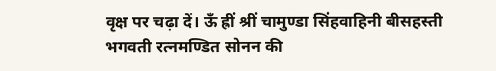वृक्ष पर चढ़ा दें। ऊँ ह्रीं श्रीं चामुण्डा सिंहवाहिनी बीसहस्ती भगवती रत्नमण्डित सोनन की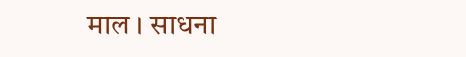माल । साधना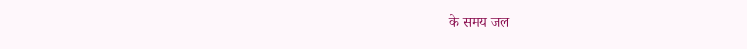के समय जल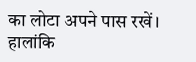का लोटा अपने पास रखें। हालांकि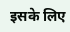इसके लिए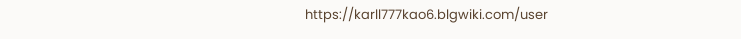https://karll777kao6.blgwiki.com/user